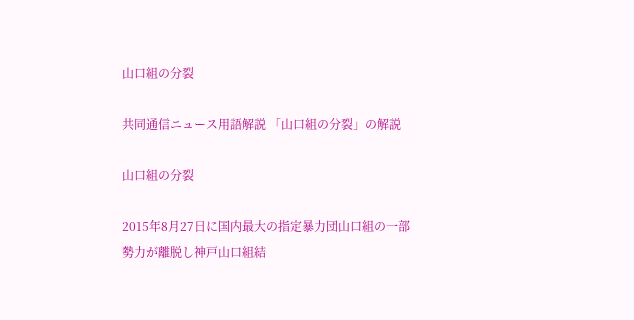山口組の分裂

共同通信ニュース用語解説 「山口組の分裂」の解説

山口組の分裂

2015年8月27日に国内最大の指定暴力団山口組の一部勢力が離脱し神戸山口組結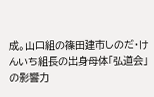成。山口組の篠田建市しのだ・けんいち組長の出身母体「弘道会」の影響力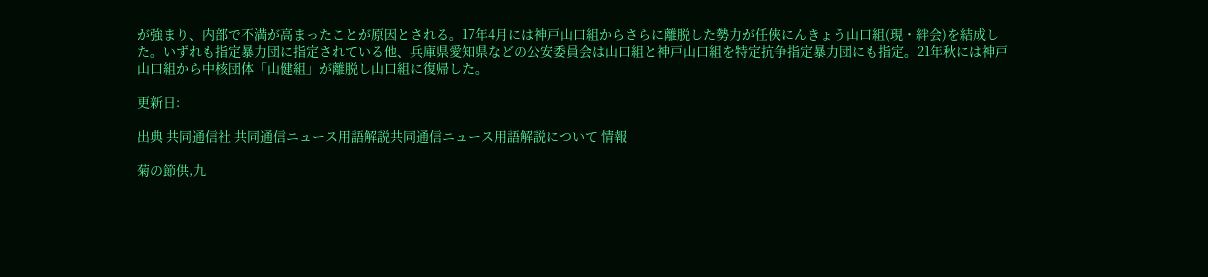が強まり、内部で不満が高まったことが原因とされる。17年4月には神戸山口組からさらに離脱した勢力が任俠にんきょう山口組(現・絆会)を結成した。いずれも指定暴力団に指定されている他、兵庫県愛知県などの公安委員会は山口組と神戸山口組を特定抗争指定暴力団にも指定。21年秋には神戸山口組から中核団体「山健組」が離脱し山口組に復帰した。

更新日:

出典 共同通信社 共同通信ニュース用語解説共同通信ニュース用語解説について 情報

菊の節供,九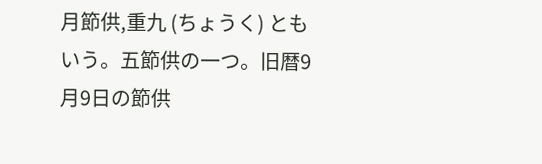月節供,重九 (ちょうく) ともいう。五節供の一つ。旧暦9月9日の節供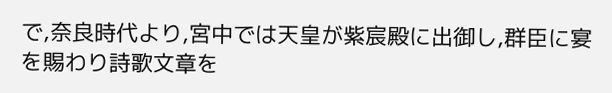で,奈良時代より,宮中では天皇が紫宸殿に出御し,群臣に宴を賜わり詩歌文章を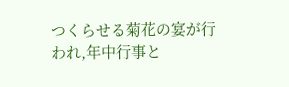つくらせる菊花の宴が行われ,年中行事と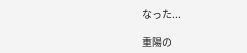なった...

重陽の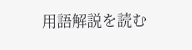用語解説を読む